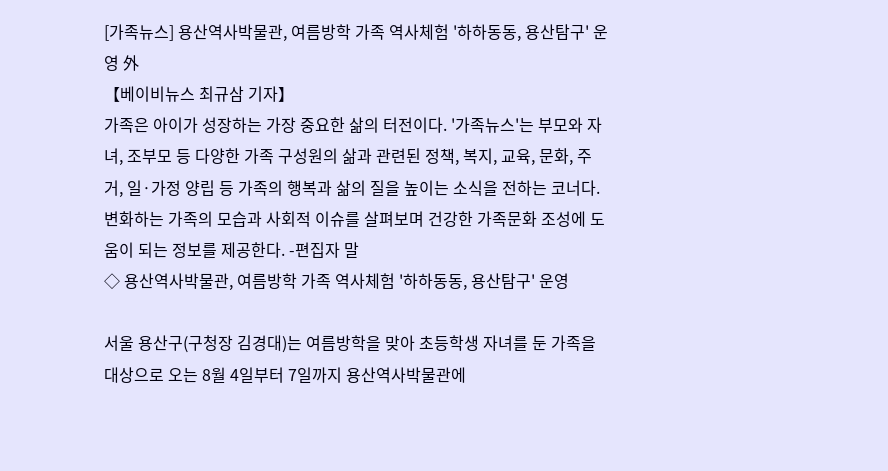[가족뉴스] 용산역사박물관, 여름방학 가족 역사체험 '하하동동, 용산탐구' 운영 外
【베이비뉴스 최규삼 기자】
가족은 아이가 성장하는 가장 중요한 삶의 터전이다. '가족뉴스'는 부모와 자녀, 조부모 등 다양한 가족 구성원의 삶과 관련된 정책, 복지, 교육, 문화, 주거, 일·가정 양립 등 가족의 행복과 삶의 질을 높이는 소식을 전하는 코너다. 변화하는 가족의 모습과 사회적 이슈를 살펴보며 건강한 가족문화 조성에 도움이 되는 정보를 제공한다. -편집자 말
◇ 용산역사박물관, 여름방학 가족 역사체험 '하하동동, 용산탐구' 운영

서울 용산구(구청장 김경대)는 여름방학을 맞아 초등학생 자녀를 둔 가족을 대상으로 오는 8월 4일부터 7일까지 용산역사박물관에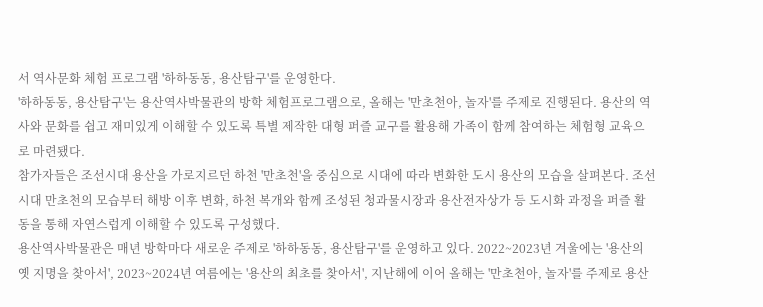서 역사문화 체험 프로그램 '하하동동, 용산탐구'를 운영한다.
'하하동동, 용산탐구'는 용산역사박물관의 방학 체험프로그램으로, 올해는 '만초천아, 놀자'를 주제로 진행된다. 용산의 역사와 문화를 쉽고 재미있게 이해할 수 있도록 특별 제작한 대형 퍼즐 교구를 활용해 가족이 함께 참여하는 체험형 교육으로 마련됐다.
참가자들은 조선시대 용산을 가로지르던 하천 '만초천'을 중심으로 시대에 따라 변화한 도시 용산의 모습을 살펴본다. 조선시대 만초천의 모습부터 해방 이후 변화, 하천 복개와 함께 조성된 청과물시장과 용산전자상가 등 도시화 과정을 퍼즐 활동을 통해 자연스럽게 이해할 수 있도록 구성했다.
용산역사박물관은 매년 방학마다 새로운 주제로 '하하동동, 용산탐구'를 운영하고 있다. 2022~2023년 겨울에는 '용산의 옛 지명을 찾아서', 2023~2024년 여름에는 '용산의 최초를 찾아서', 지난해에 이어 올해는 '만초천아, 놀자'를 주제로 용산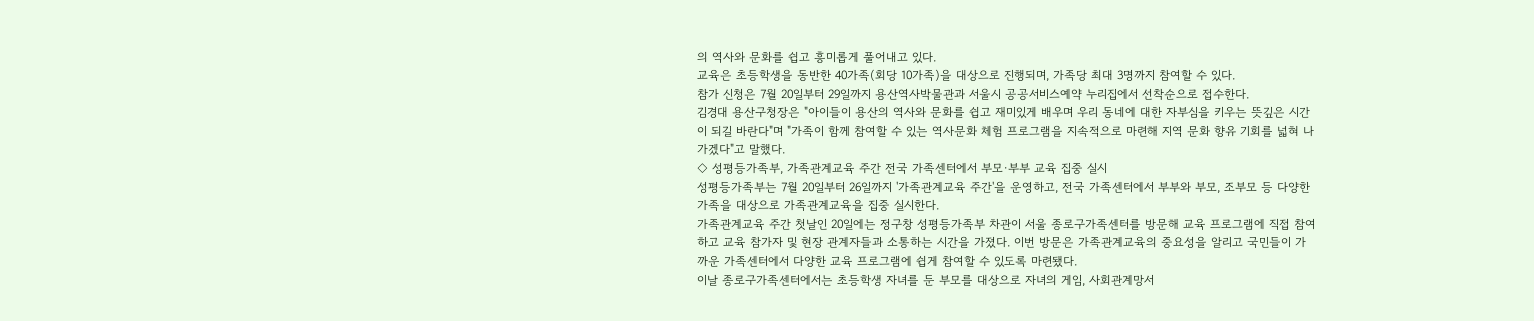의 역사와 문화를 쉽고 흥미롭게 풀어내고 있다.
교육은 초등학생을 동반한 40가족(회당 10가족)을 대상으로 진행되며, 가족당 최대 3명까지 참여할 수 있다.
참가 신청은 7월 20일부터 29일까지 용산역사박물관과 서울시 공공서비스예약 누리집에서 선착순으로 접수한다.
김경대 용산구청장은 "아이들이 용산의 역사와 문화를 쉽고 재미있게 배우며 우리 동네에 대한 자부심을 키우는 뜻깊은 시간이 되길 바란다"며 "가족이 함께 참여할 수 있는 역사문화 체험 프로그램을 지속적으로 마련해 지역 문화 향유 기회를 넓혀 나가겠다"고 말했다.
◇ 성평등가족부, 가족관계교육 주간 전국 가족센터에서 부모·부부 교육 집중 실시
성평등가족부는 7월 20일부터 26일까지 '가족관계교육 주간'을 운영하고, 전국 가족센터에서 부부와 부모, 조부모 등 다양한 가족을 대상으로 가족관계교육을 집중 실시한다.
가족관계교육 주간 첫날인 20일에는 정구창 성평등가족부 차관이 서울 종로구가족센터를 방문해 교육 프로그램에 직접 참여하고 교육 참가자 및 현장 관계자들과 소통하는 시간을 가졌다. 이번 방문은 가족관계교육의 중요성을 알리고 국민들이 가까운 가족센터에서 다양한 교육 프로그램에 쉽게 참여할 수 있도록 마련됐다.
이날 종로구가족센터에서는 초등학생 자녀를 둔 부모를 대상으로 자녀의 게임, 사회관계망서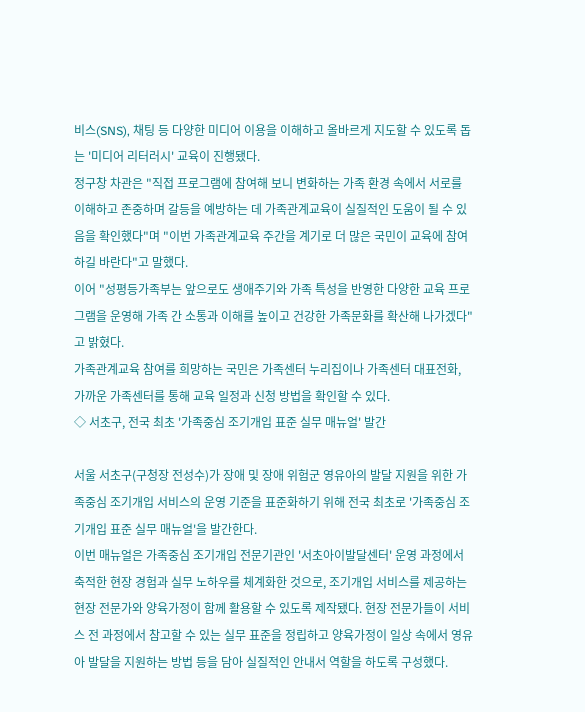비스(SNS), 채팅 등 다양한 미디어 이용을 이해하고 올바르게 지도할 수 있도록 돕는 '미디어 리터러시' 교육이 진행됐다.
정구창 차관은 "직접 프로그램에 참여해 보니 변화하는 가족 환경 속에서 서로를 이해하고 존중하며 갈등을 예방하는 데 가족관계교육이 실질적인 도움이 될 수 있음을 확인했다"며 "이번 가족관계교육 주간을 계기로 더 많은 국민이 교육에 참여하길 바란다"고 말했다.
이어 "성평등가족부는 앞으로도 생애주기와 가족 특성을 반영한 다양한 교육 프로그램을 운영해 가족 간 소통과 이해를 높이고 건강한 가족문화를 확산해 나가겠다"고 밝혔다.
가족관계교육 참여를 희망하는 국민은 가족센터 누리집이나 가족센터 대표전화, 가까운 가족센터를 통해 교육 일정과 신청 방법을 확인할 수 있다.
◇ 서초구, 전국 최초 '가족중심 조기개입 표준 실무 매뉴얼' 발간

서울 서초구(구청장 전성수)가 장애 및 장애 위험군 영유아의 발달 지원을 위한 가족중심 조기개입 서비스의 운영 기준을 표준화하기 위해 전국 최초로 '가족중심 조기개입 표준 실무 매뉴얼'을 발간한다.
이번 매뉴얼은 가족중심 조기개입 전문기관인 '서초아이발달센터' 운영 과정에서 축적한 현장 경험과 실무 노하우를 체계화한 것으로, 조기개입 서비스를 제공하는 현장 전문가와 양육가정이 함께 활용할 수 있도록 제작됐다. 현장 전문가들이 서비스 전 과정에서 참고할 수 있는 실무 표준을 정립하고 양육가정이 일상 속에서 영유아 발달을 지원하는 방법 등을 담아 실질적인 안내서 역할을 하도록 구성했다.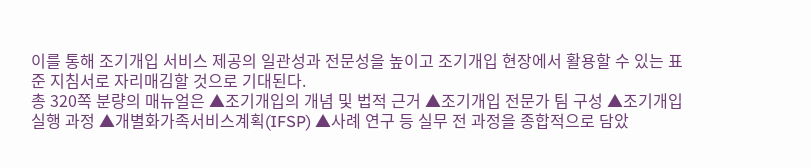이를 통해 조기개입 서비스 제공의 일관성과 전문성을 높이고 조기개입 현장에서 활용할 수 있는 표준 지침서로 자리매김할 것으로 기대된다.
총 320쪽 분량의 매뉴얼은 ▲조기개입의 개념 및 법적 근거 ▲조기개입 전문가 팀 구성 ▲조기개입 실행 과정 ▲개별화가족서비스계획(IFSP) ▲사례 연구 등 실무 전 과정을 종합적으로 담았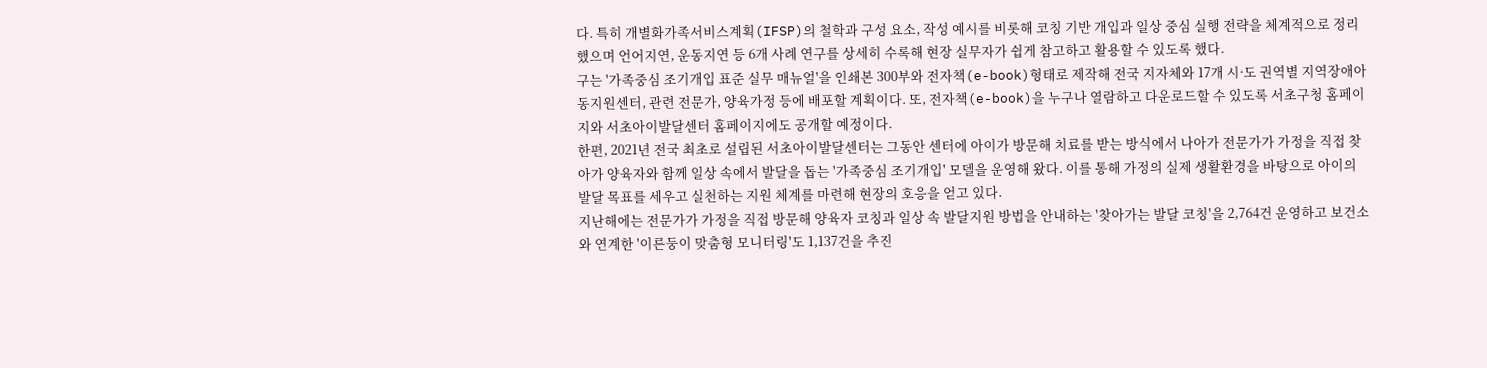다. 특히 개별화가족서비스계획(IFSP)의 철학과 구성 요소, 작성 예시를 비롯해 코칭 기반 개입과 일상 중심 실행 전략을 체계적으로 정리했으며 언어지연, 운동지연 등 6개 사례 연구를 상세히 수록해 현장 실무자가 쉽게 참고하고 활용할 수 있도록 했다.
구는 '가족중심 조기개입 표준 실무 매뉴얼'을 인쇄본 300부와 전자책(e-book)형태로 제작해 전국 지자체와 17개 시·도 권역별 지역장애아동지원센터, 관련 전문가, 양육가정 등에 배포할 계획이다. 또, 전자책(e-book)을 누구나 열람하고 다운로드할 수 있도록 서초구청 홈페이지와 서초아이발달센터 홈페이지에도 공개할 예정이다.
한편, 2021년 전국 최초로 설립된 서초아이발달센터는 그동안 센터에 아이가 방문해 치료를 받는 방식에서 나아가 전문가가 가정을 직접 찾아가 양육자와 함께 일상 속에서 발달을 돕는 '가족중심 조기개입' 모델을 운영해 왔다. 이를 통해 가정의 실제 생활환경을 바탕으로 아이의 발달 목표를 세우고 실천하는 지원 체계를 마련해 현장의 호응을 얻고 있다.
지난해에는 전문가가 가정을 직접 방문해 양육자 코칭과 일상 속 발달지원 방법을 안내하는 '찾아가는 발달 코칭'을 2,764건 운영하고 보건소와 연계한 '이른둥이 맞춤형 모니터링'도 1,137건을 추진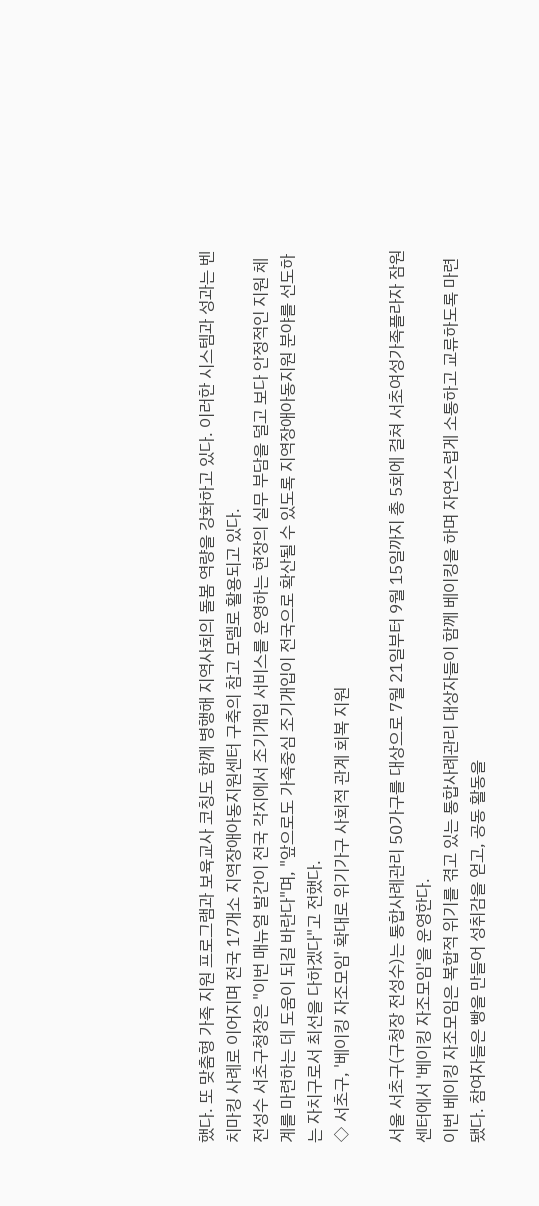했다. 또 맞춤형 가족 지원 프로그램과 보육교사 코칭도 함께 병행해 지역사회의 돌봄 역량을 강화하고 있다. 이러한 시스템과 성과는 벤치마킹 사례로 이어지며 전국 17개소 지역장애아동지원센터 구축의 참고 모델로 활용되고 있다.
전성수 서초구청장은 "이번 매뉴얼 발간이 전국 각지에서 조기개입 서비스를 운영하는 현장의 실무 부담을 덜고 보다 안정적인 지원 체계를 마련하는 데 도움이 되길 바란다"며, "앞으로도 가족중심 조기개입이 전국으로 확산될 수 있도록 지역장애아동지원 분야를 선도하는 자치구로서 최선을 다하겠다"고 전했다.
◇ 서초구, '베이킹 자조모임' 확대로 위기가구 사회적 관계 회복 지원

서울 서초구(구청장 전성수)는 통합사례관리 50가구를 대상으로 7월 21일부터 9월 15일까지 총 5회에 걸쳐 서초여성가족플라자 잠원센터에서 '베이킹 자조모임'을 운영한다.
이번 베이킹 자조모임은 복합적 위기를 겪고 있는 통합사례관리 대상자들이 함께 베이킹을 하며 자연스럽게 소통하고 교류하도록 마련됐다. 참여자들은 빵을 만들어 성취감을 얻고, 공동 활동을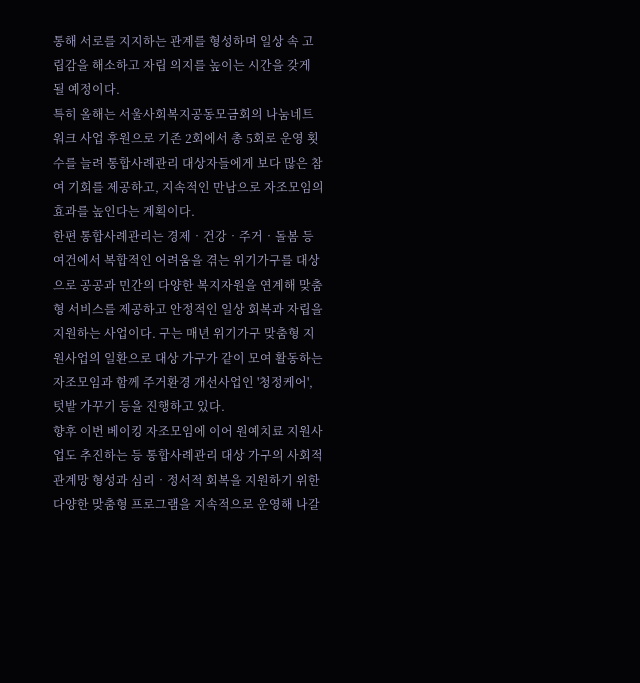통해 서로를 지지하는 관계를 형성하며 일상 속 고립감을 해소하고 자립 의지를 높이는 시간을 갖게 될 예정이다.
특히 올해는 서울사회복지공동모금회의 나눔네트워크 사업 후원으로 기존 2회에서 총 5회로 운영 횟수를 늘려 통합사례관리 대상자들에게 보다 많은 참여 기회를 제공하고, 지속적인 만남으로 자조모임의 효과를 높인다는 계획이다.
한편 통합사례관리는 경제‧건강‧주거‧돌봄 등 여건에서 복합적인 어려움을 겪는 위기가구를 대상으로 공공과 민간의 다양한 복지자원을 연계해 맞춤형 서비스를 제공하고 안정적인 일상 회복과 자립을 지원하는 사업이다. 구는 매년 위기가구 맞춤형 지원사업의 일환으로 대상 가구가 같이 모여 활동하는 자조모임과 함께 주거환경 개선사업인 '청정케어', 텃밭 가꾸기 등을 진행하고 있다.
향후 이번 베이킹 자조모임에 이어 원예치료 지원사업도 추진하는 등 통합사례관리 대상 가구의 사회적 관계망 형성과 심리‧정서적 회복을 지원하기 위한 다양한 맞춤형 프로그램을 지속적으로 운영해 나갈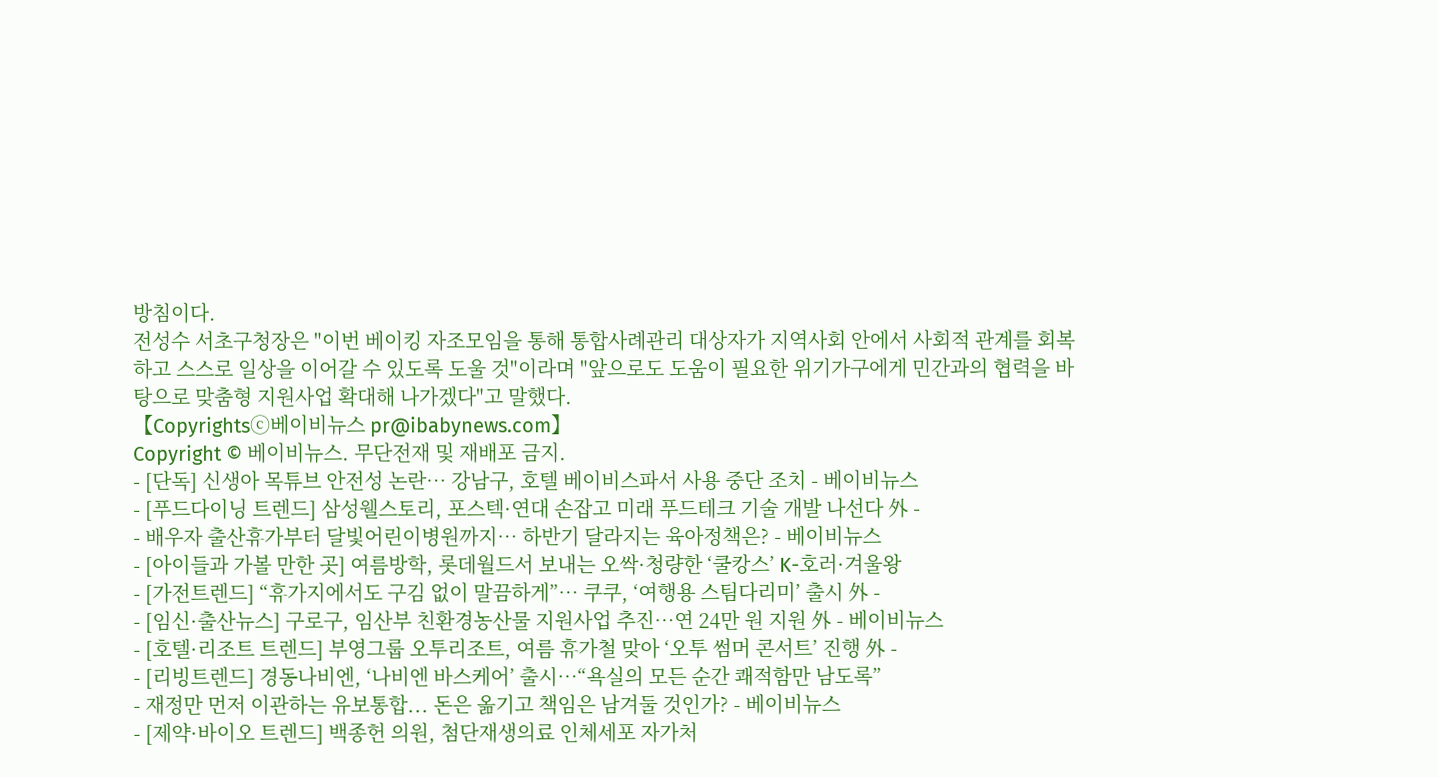방침이다.
전성수 서초구청장은 "이번 베이킹 자조모임을 통해 통합사례관리 대상자가 지역사회 안에서 사회적 관계를 회복하고 스스로 일상을 이어갈 수 있도록 도울 것"이라며 "앞으로도 도움이 필요한 위기가구에게 민간과의 협력을 바탕으로 맞춤형 지원사업 확대해 나가겠다"고 말했다.
【Copyrightsⓒ베이비뉴스 pr@ibabynews.com】
Copyright © 베이비뉴스. 무단전재 및 재배포 금지.
- [단독] 신생아 목튜브 안전성 논란… 강남구, 호텔 베이비스파서 사용 중단 조치 - 베이비뉴스
- [푸드다이닝 트렌드] 삼성웰스토리, 포스텍·연대 손잡고 미래 푸드테크 기술 개발 나선다 外 -
- 배우자 출산휴가부터 달빛어린이병원까지… 하반기 달라지는 육아정책은? - 베이비뉴스
- [아이들과 가볼 만한 곳] 여름방학, 롯데월드서 보내는 오싹·청량한 ‘쿨캉스’ K-호러·겨울왕
- [가전트렌드] “휴가지에서도 구김 없이 말끔하게”… 쿠쿠, ‘여행용 스팀다리미’ 출시 外 -
- [임신·출산뉴스] 구로구, 임산부 친환경농산물 지원사업 추진…연 24만 원 지원 外 - 베이비뉴스
- [호텔·리조트 트렌드] 부영그룹 오투리조트, 여름 휴가철 맞아 ‘오투 썸머 콘서트’ 진행 外 -
- [리빙트렌드] 경동나비엔, ‘나비엔 바스케어’ 출시…“욕실의 모든 순간 쾌적함만 남도록”
- 재정만 먼저 이관하는 유보통합... 돈은 옮기고 책임은 남겨둘 것인가? - 베이비뉴스
- [제약·바이오 트렌드] 백종헌 의원, 첨단재생의료 인체세포 자가처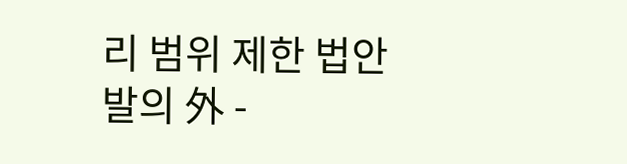리 범위 제한 법안 발의 外 -